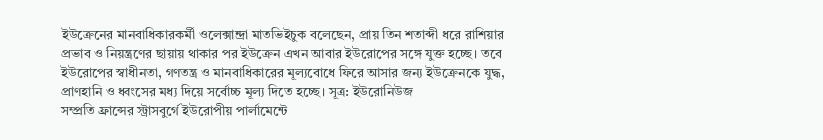ইউক্রেনের মানবাধিকারকর্মী ওলেক্সান্দ্রা মাতভিইচুক বলেছেন, প্রায় তিন শতাব্দী ধরে রাশিয়ার প্রভাব ও নিয়ন্ত্রণের ছায়ায় থাকার পর ইউক্রেন এখন আবার ইউরোপের সঙ্গে যুক্ত হচ্ছে। তবে ইউরোপের স্বাধীনতা, গণতন্ত্র ও মানবাধিকারের মূল্যবোধে ফিরে আসার জন্য ইউক্রেনকে যুদ্ধ, প্রাণহানি ও ধ্বংসের মধ্য দিয়ে সর্বোচ্চ মূল্য দিতে হচ্ছে। সূত্র: ইউরোনিউজ
সম্প্রতি ফ্রান্সের স্ট্রাসবুর্গে ইউরোপীয় পার্লামেন্টে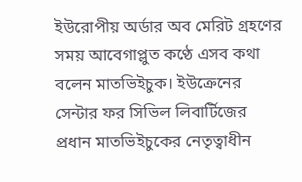ইউরোপীয় অর্ডার অব মেরিট গ্রহণের সময় আবেগাপ্লুত কণ্ঠে এসব কথা বলেন মাতভিইচুক। ইউক্রেনের সেন্টার ফর সিভিল লিবার্টিজের প্রধান মাতভিইচুকের নেতৃত্বাধীন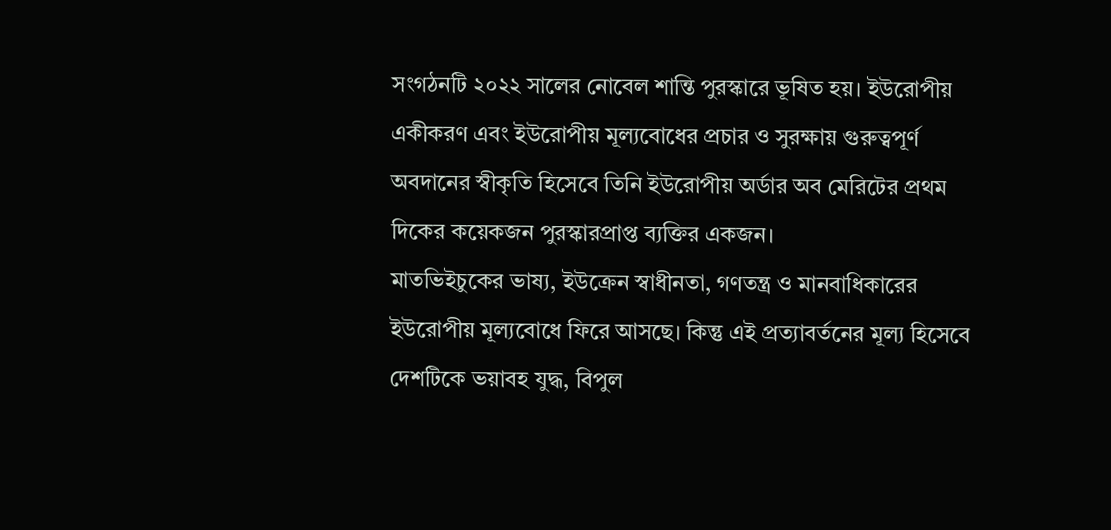সংগঠনটি ২০২২ সালের নোবেল শান্তি পুরস্কারে ভূষিত হয়। ইউরোপীয় একীকরণ এবং ইউরোপীয় মূল্যবোধের প্রচার ও সুরক্ষায় গুরুত্বপূর্ণ অবদানের স্বীকৃতি হিসেবে তিনি ইউরোপীয় অর্ডার অব মেরিটের প্রথম দিকের কয়েকজন পুরস্কারপ্রাপ্ত ব্যক্তির একজন।
মাতভিইচুকের ভাষ্য, ইউক্রেন স্বাধীনতা, গণতন্ত্র ও মানবাধিকারের ইউরোপীয় মূল্যবোধে ফিরে আসছে। কিন্তু এই প্রত্যাবর্তনের মূল্য হিসেবে দেশটিকে ভয়াবহ যুদ্ধ, বিপুল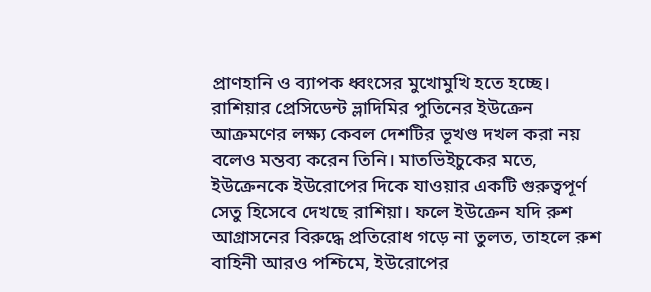প্রাণহানি ও ব্যাপক ধ্বংসের মুখোমুখি হতে হচ্ছে।
রাশিয়ার প্রেসিডেন্ট ভ্লাদিমির পুতিনের ইউক্রেন আক্রমণের লক্ষ্য কেবল দেশটির ভূখণ্ড দখল করা নয় বলেও মন্তব্য করেন তিনি। মাতভিইচুকের মতে, ইউক্রেনকে ইউরোপের দিকে যাওয়ার একটি গুরুত্বপূর্ণ সেতু হিসেবে দেখছে রাশিয়া। ফলে ইউক্রেন যদি রুশ আগ্রাসনের বিরুদ্ধে প্রতিরোধ গড়ে না তুলত, তাহলে রুশ বাহিনী আরও পশ্চিমে, ইউরোপের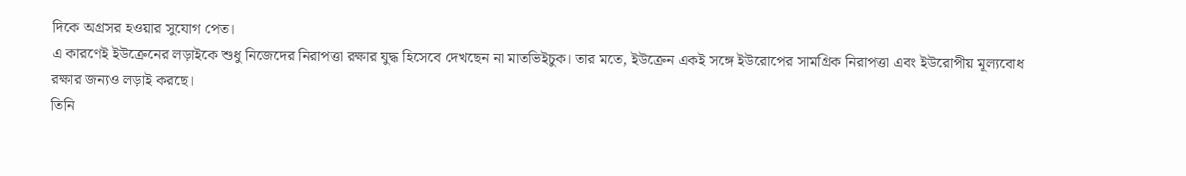দিকে অগ্রসর হওয়ার সুযোগ পেত।
এ কারণেই ইউক্রেনের লড়াইকে শুধু নিজেদের নিরাপত্তা রক্ষার যুদ্ধ হিসেবে দেখছেন না মাতভিইচুক। তার মতে, ইউক্রেন একই সঙ্গে ইউরোপের সামগ্রিক নিরাপত্তা এবং ইউরোপীয় মূল্যবোধ রক্ষার জন্যও লড়াই করছে।
তিনি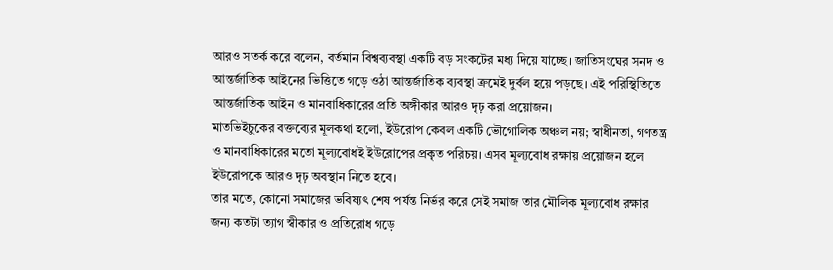আরও সতর্ক করে বলেন, বর্তমান বিশ্বব্যবস্থা একটি বড় সংকটের মধ্য দিয়ে যাচ্ছে। জাতিসংঘের সনদ ও আন্তর্জাতিক আইনের ভিত্তিতে গড়ে ওঠা আন্তর্জাতিক ব্যবস্থা ক্রমেই দুর্বল হয়ে পড়ছে। এই পরিস্থিতিতে আন্তর্জাতিক আইন ও মানবাধিকারের প্রতি অঙ্গীকার আরও দৃঢ় করা প্রয়োজন।
মাতভিইচুকের বক্তব্যের মূলকথা হলো, ইউরোপ কেবল একটি ভৌগোলিক অঞ্চল নয়; স্বাধীনতা, গণতন্ত্র ও মানবাধিকারের মতো মূল্যবোধই ইউরোপের প্রকৃত পরিচয়। এসব মূল্যবোধ রক্ষায় প্রয়োজন হলে ইউরোপকে আরও দৃঢ় অবস্থান নিতে হবে।
তার মতে, কোনো সমাজের ভবিষ্যৎ শেষ পর্যন্ত নির্ভর করে সেই সমাজ তার মৌলিক মূল্যবোধ রক্ষার জন্য কতটা ত্যাগ স্বীকার ও প্রতিরোধ গড়ে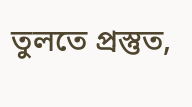তুলতে প্রস্তুত,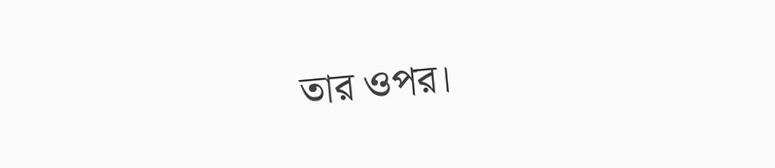তার ওপর।